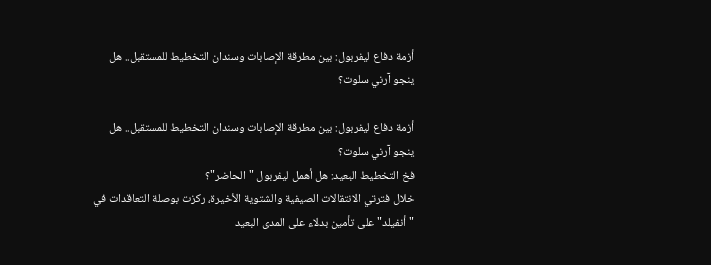أزمة دفاع ليفربول: بين مطرقة الإصابات وسندان التخطيط للمستقبل.. هل ينجو آرني سلوت؟

أزمة دفاع ليفربول: بين مطرقة الإصابات وسندان التخطيط للمستقبل.. هل ينجو آرني سلوت؟
فخ التخطيط البعيد: هل أهمل ليفربول "الحاضر"؟
خلال فترتي الانتقالات الصيفية والشتوية الأخيرة، ركزت بوصلة التعاقدات في "أنفيلد" على تأمين بدلاء على المدى البعيد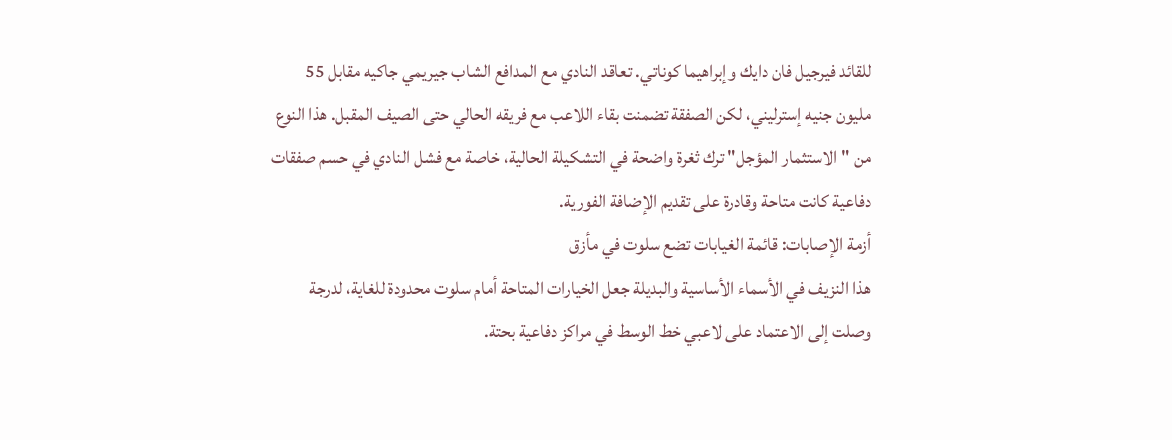للقائد فيرجيل فان دايك وإبراهيما كوناتي. تعاقد النادي مع المدافع الشاب جيريمي جاكيه مقابل 55 مليون جنيه إسترليني، لكن الصفقة تضمنت بقاء اللاعب مع فريقه الحالي حتى الصيف المقبل. هذا النوع من "الاستثمار المؤجل" ترك ثغرة واضحة في التشكيلة الحالية، خاصة مع فشل النادي في حسم صفقات دفاعية كانت متاحة وقادرة على تقديم الإضافة الفورية.
أزمة الإصابات: قائمة الغيابات تضع سلوت في مأزق
هذا النزيف في الأسماء الأساسية والبديلة جعل الخيارات المتاحة أمام سلوت محدودة للغاية، لدرجة وصلت إلى الاعتماد على لاعبي خط الوسط في مراكز دفاعية بحتة.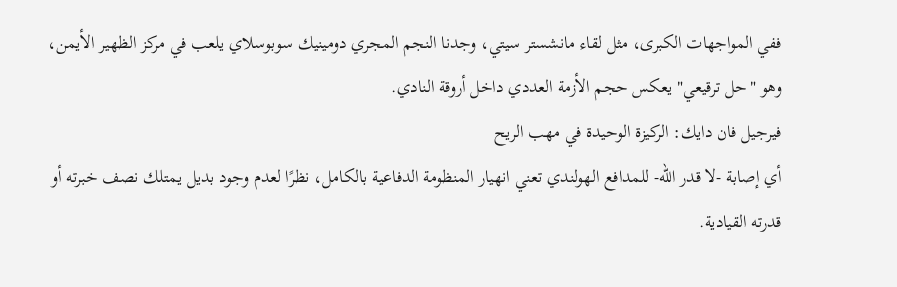ففي المواجهات الكبرى، مثل لقاء مانشستر سيتي، وجدنا النجم المجري دومينيك سوبوسلاي يلعب في مركز الظهير الأيمن، وهو "حل ترقيعي" يعكس حجم الأزمة العددي داخل أروقة النادي.
فيرجيل فان دايك: الركيزة الوحيدة في مهب الريح
أي إصابة -لا قدر الله- للمدافع الهولندي تعني انهيار المنظومة الدفاعية بالكامل، نظرًا لعدم وجود بديل يمتلك نصف خبرته أو قدرته القيادية.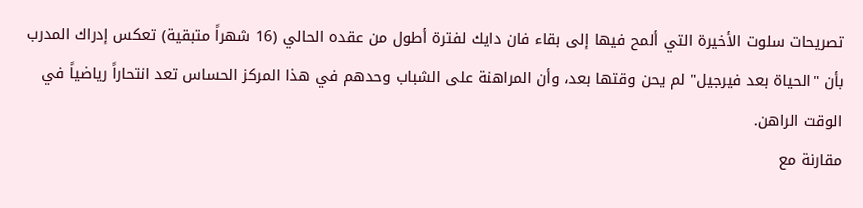تصريحات سلوت الأخيرة التي ألمح فيها إلى بقاء فان دايك لفترة أطول من عقده الحالي (16 شهراً متبقية) تعكس إدراك المدرب بأن "الحياة بعد فيرجيل" لم يحن وقتها بعد، وأن المراهنة على الشباب وحدهم في هذا المركز الحساس تعد انتحاراً رياضياً في الوقت الراهن.
مقارنة مع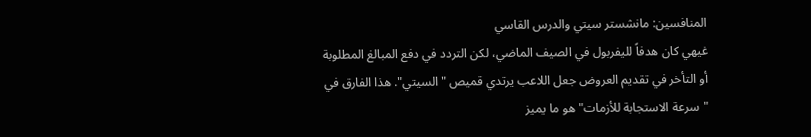المنافسين: مانشستر سيتي والدرس القاسي
غيهي كان هدفاً لليفربول في الصيف الماضي، لكن التردد في دفع المبالغ المطلوبة أو التأخر في تقديم العروض جعل اللاعب يرتدي قميص "السيتي". هذا الفارق في "سرعة الاستجابة للأزمات" هو ما يميز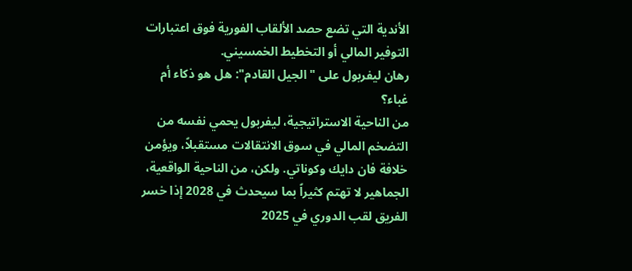الأندية التي تضع حصد الألقاب الفورية فوق اعتبارات التوفير المالي أو التخطيط الخمسيني.
رهان ليفربول على "الجيل القادم": هل هو ذكاء أم غباء؟
من الناحية الاستراتيجية، ليفربول يحمي نفسه من التضخم المالي في سوق الانتقالات مستقبلاً، ويؤمن خلافة فان دايك وكوناتي. ولكن، من الناحية الواقعية، الجماهير لا تهتم كثيراً بما سيحدث في 2028 إذا خسر الفريق لقب الدوري في 2025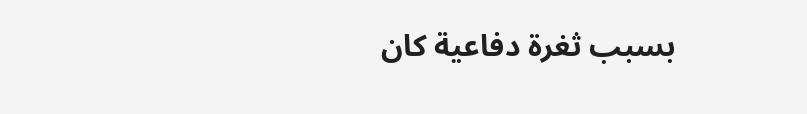بسبب ثغرة دفاعية كان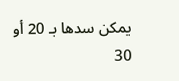يمكن سدها بـ 20 أو 30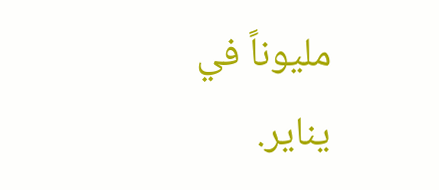مليوناً في يناير.